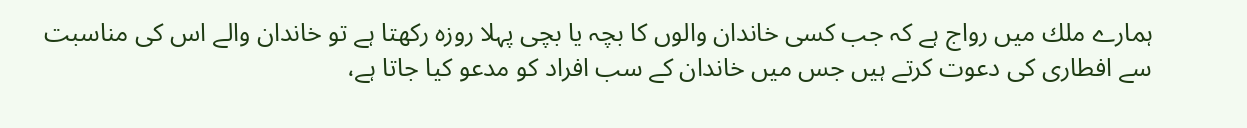ہمارے ملك ميں رواج ہے كہ جب كسى خاندان والوں كا بچہ يا بچى پہلا روزہ ركھتا ہے تو خاندان والے اس كى مناسبت سے افطارى كى دعوت كرتے ہيں جس ميں خاندان كے سب افراد كو مدعو كيا جاتا ہے،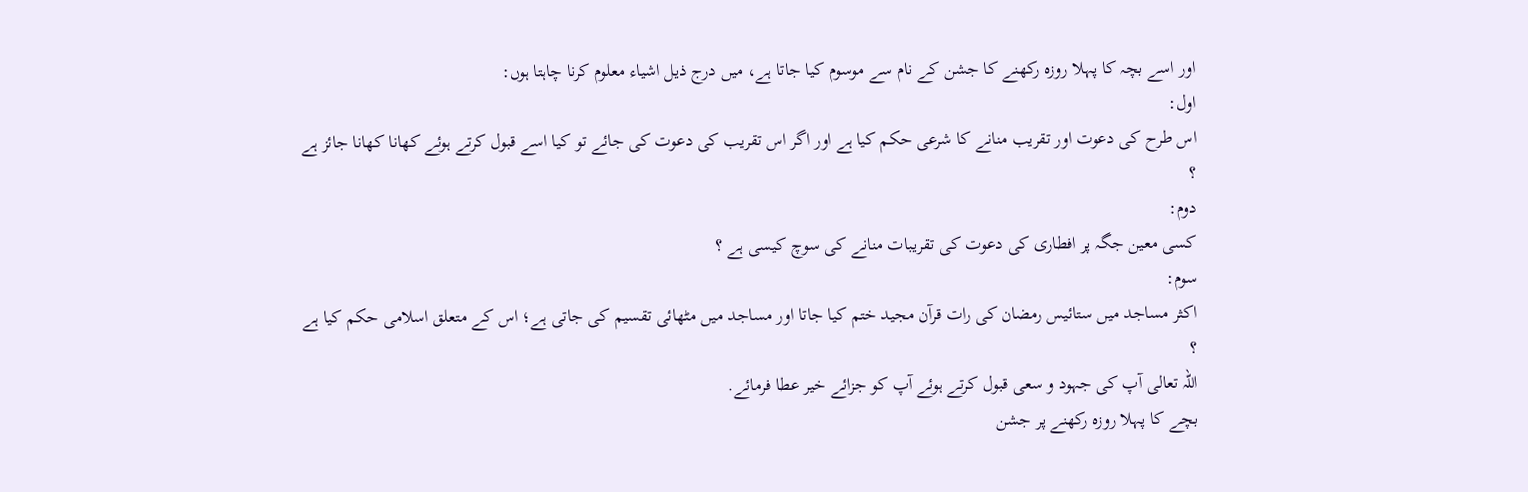اور اسے بچہ كا پہلا روزہ ركھنے كا جشن كے نام سے موسوم كيا جاتا ہے، ميں درج ذيل اشياء معلوم كرنا چاہتا ہوں:
اول:
اس طرح كى دعوت اور تقريب منانے كا شرعى حكم كيا ہے اور اگر اس تقريب كى دعوت كى جائے تو كيا اسے قبول كرتے ہوئے كھانا كھانا جائز ہے ؟
دوم:
كسى معين جگہ پر افطارى كى دعوت كى تقريبات منانے كى سوچ كيسى ہے ؟
سوم:
اكثر مساجد ميں ستائيس رمضان كى رات قرآن مجيد ختم كيا جاتا اور مساجد ميں مٹھائى تقسيم كى جاتى ہے؛ اس كے متعلق اسلامى حكم كيا ہے ؟
اللہ تعالى آپ كى جہود و سعى قبول كرتے ہوئے آپ كو جزائے خير عطا فرمائے.
بچے كا پہلا روزہ ركھنے پر جشن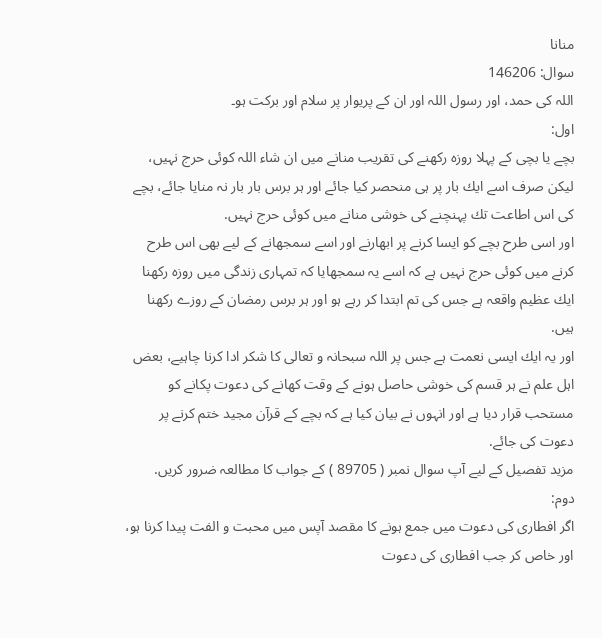منانا
سوال: 146206
اللہ کی حمد، اور رسول اللہ اور ان کے پریوار پر سلام اور برکت ہو۔
اول:
بچے يا بچى كے پہلا روزہ ركھنے كى تقريب منانے ميں ان شاء اللہ كوئى حرج نہيں، ليكن صرف اسے ايك بار پر ہى منحصر كيا جائے اور ہر برس بار بار نہ منايا جائے، بچے كى اس اطاعت تك پہنچنے كى خوشى منانے ميں كوئى حرج نہيں.
اور اسى طرح بچے كو ايسا كرنے پر ابھارنے اور اسے سمجھانے كے ليے بھى اس طرح كرنے ميں كوئى حرج نہيں ہے كہ اسے يہ سمجھايا كہ تمہارى زندگى ميں روزہ ركھنا ايك عظيم واقعہ ہے جس كى تم ابتدا كر رہے ہو اور ہر برس رمضان كے روزے ركھنا ہيں.
اور يہ ايك ايسى نعمت ہے جس پر اللہ سبحانہ و تعالى كا شكر ادا كرنا چاہيے، بعض اہل علم نے ہر قسم كى خوشى حاصل ہونے كے وقت كھانے كى دعوت پكانے كو مستحب قرار ديا ہے اور انہوں نے بيان كيا ہے كہ بچے كے قرآن مجيد ختم كرنے پر دعوت كى جائے.
مزيد تفصيل كے ليے آپ سوال نمبر ( 89705 ) كے جواب كا مطالعہ ضرور كريں.
دوم:
اگر افطارى كى دعوت ميں جمع ہونے كا مقصد آپس ميں محبت و الفت پيدا كرنا ہو، اور خاص كر جب افطارى كى دعوت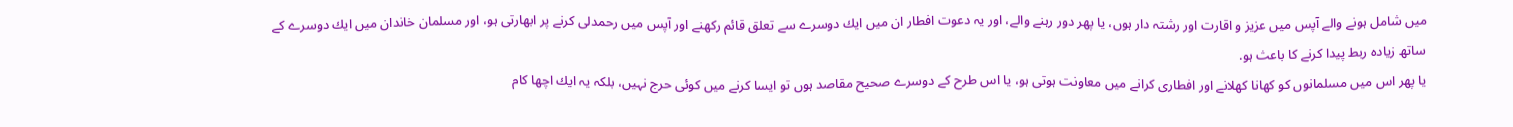ميں شامل ہونے والے آپس ميں عزيز و اقارت اور رشتہ دار ہوں، يا پھر دور رہنے والے، اور يہ دعوت افطار ان ميں ايك دوسرے سے تعلق قائم ركھنے اور آپس ميں رحمدلى كرنے پر ابھارتى ہو، اور مسلمان خاندان ميں ايك دوسرے كے ساتھ زيادہ ربط پيدا كرنے كا باعث ہو.
يا پھر اس ميں مسلمانوں كو كھانا كھلانے اور افطارى كرانے ميں معاونت ہوتى ہو، يا اس طرح كے دوسرے صحيح مقاصد ہوں تو ايسا كرنے ميں كوئى حرج نہيں، بلكہ يہ ايك اچھا كام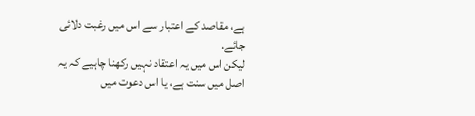ہے، مقاصد كے اعتبار سے اس ميں رغبت دلائى جائے.
ليكن اس ميں يہ اعتقاد نہيں ركھنا چاہيے كہ يہ اصل ميں سنت ہے، يا اس دعوت ميں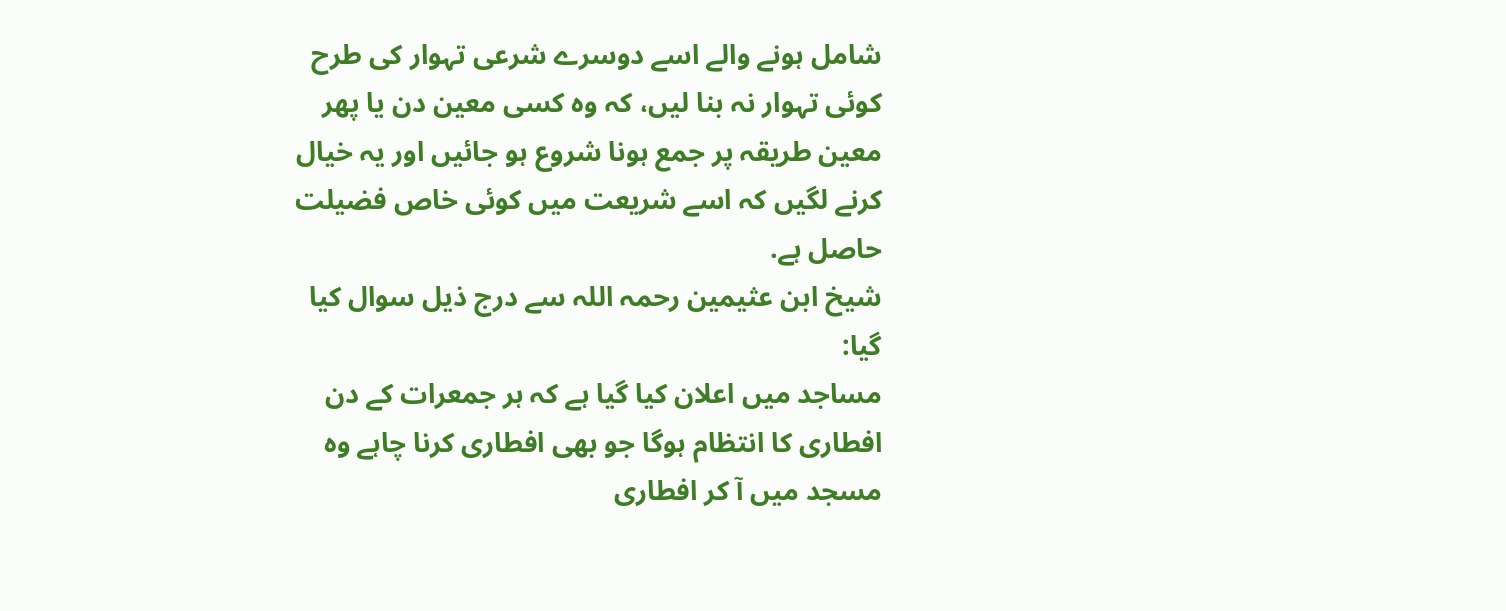شامل ہونے والے اسے دوسرے شرعى تہوار كى طرح كوئى تہوار نہ بنا ليں، كہ وہ كسى معين دن يا پھر معين طريقہ پر جمع ہونا شروع ہو جائيں اور يہ خيال كرنے لگيں كہ اسے شريعت ميں كوئى خاص فضيلت حاصل ہے.
شيخ ابن عثيمين رحمہ اللہ سے درج ذيل سوال كيا گيا:
مساجد ميں اعلان كيا گيا ہے كہ ہر جمعرات كے دن افطارى كا انتظام ہوگا جو بھى افطارى كرنا چاہے وہ مسجد ميں آ كر افطارى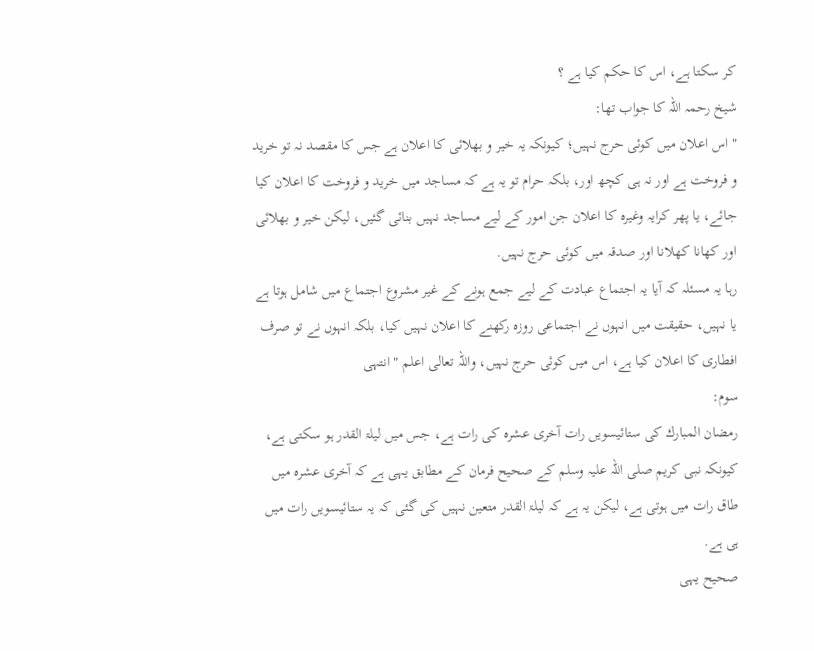كر سكتا ہے، اس كا حكم كيا ہے ؟
شيخ رحمہ اللہ كا جواب تھا:
" اس اعلان ميں كوئى حرج نہيں؛ كيونكہ يہ خير و بھلائى كا اعلان ہے جس كا مقصد نہ تو خريد و فروخت ہے اور نہ ہى كچھ اور، بلكہ حرام تو يہ ہے كہ مساجد ميں خريد و فروخت كا اعلان كيا جائے، يا پھر كرايہ وغيرہ كا اعلان جن امور كے ليے مساجد نہيں بنائى گئيں، ليكن خير و بھلائى اور كھانا كھلانا اور صدقہ ميں كوئى حرج نہيں.
رہا يہ مسئلہ كہ آيا يہ اجتماع عبادت كے ليے جمع ہونے كے غير مشروع اجتماع ميں شامل ہوتا ہے يا نہيں، حقيقت ميں انہوں نے اجتماعى روزہ ركھنے كا اعلان نہيں كيا، بلكہ انہوں نے تو صرف افطارى كا اعلان كيا ہے، اس ميں كوئى حرج نہيں، واللہ تعالى اعلم " انتہى
سوم:
رمضان المبارك كى ستائيسويں رات آخرى عشرہ كى رات ہے، جس ميں ليلۃ القدر ہو سكتى ہے، كيونكہ نبى كريم صلى اللہ عليہ وسلم كے صحيح فرمان كے مطابق يہى ہے كہ آخرى عشرہ ميں طاق رات ميں ہوتى ہے، ليكن يہ ہے كہ ليلۃ القدر متعين نہيں كى گئى كہ يہ ستائيسويں رات ميں ہى ہے.
صحيح يہى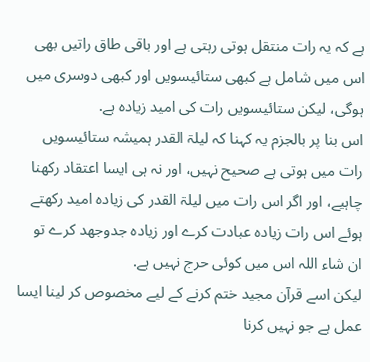ہے كہ يہ رات منتقل ہوتى رہتى ہے اور باقى طاق راتيں بھى اس ميں شامل ہے كبھى ستائيسويں اور كبھى دوسرى ميں ہوگى، ليكن ستائيسويں رات كى اميد زيادہ ہے.
اس بنا پر بالجزم يہ كہنا كہ ليلۃ القدر ہميشہ ستائيسويں رات ميں ہوتى ہے صحيح نہيں، اور نہ ہى ايسا اعتقاد ركھنا چاہيے، اور اگر اس رات ميں ليلۃ القدر كى زيادہ اميد ركھتے ہوئے اس رات زيادہ عبادت كرے اور زيادہ جدوجھد كرے تو ان شاء اللہ اس ميں كوئى حرج نہيں ہے.
ليكن اسے قرآن مجيد ختم كرنے كے ليے مخصوص كر لينا ايسا عمل ہے جو نہيں كرنا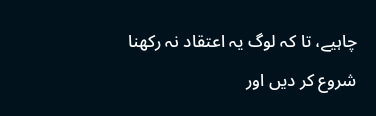چاہيے، تا كہ لوگ يہ اعتقاد نہ ركھنا شروع كر ديں اور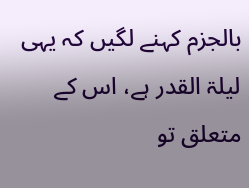بالجزم كہنے لگيں كہ يہى ليلۃ القدر ہے، اس كے متعلق تو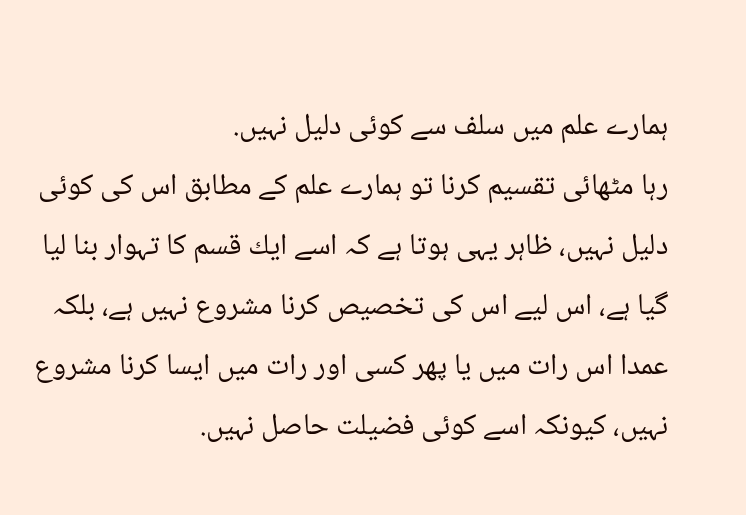ہمارے علم ميں سلف سے كوئى دليل نہيں.
رہا مٹھائى تقسيم كرنا تو ہمارے علم كے مطابق اس كى كوئى دليل نہيں، ظاہر يہى ہوتا ہے كہ اسے ايك قسم كا تہوار بنا ليا گيا ہے، اس ليے اس كى تخصيص كرنا مشروع نہيں ہے، بلكہ عمدا اس رات ميں يا پھر كسى اور رات ميں ايسا كرنا مشروع نہيں، كيونكہ اسے كوئى فضيلت حاصل نہيں.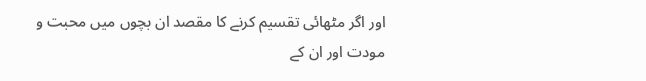اور اگر مٹھائى تقسيم كرنے كا مقصد ان بچوں ميں محبت و مودت اور ان كے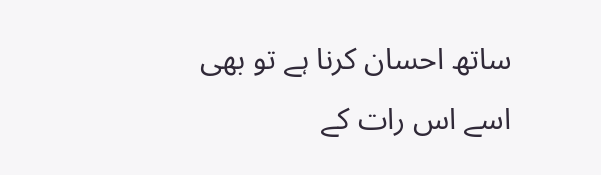ساتھ احسان كرنا ہے تو بھى اسے اس رات كے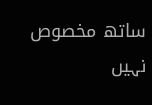ساتھ مخصوص نہيں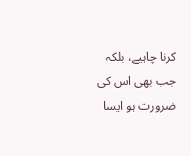كرنا چاہيے، بلكہ جب بھى اس كى ضرورت ہو ايسا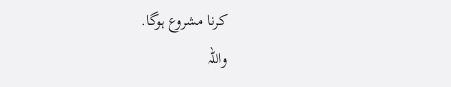كرنا مشروع ہوگا.
واللہ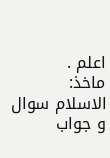اعلم .
ماخذ:
الاسلام سوال و جواب